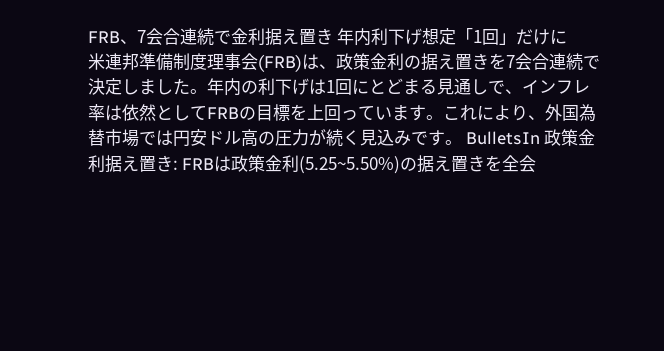FRB、7会合連続で金利据え置き 年内利下げ想定「1回」だけに
米連邦準備制度理事会(FRB)は、政策金利の据え置きを7会合連続で決定しました。年内の利下げは1回にとどまる見通しで、インフレ率は依然としてFRBの目標を上回っています。これにより、外国為替市場では円安ドル高の圧力が続く見込みです。 BulletsIn 政策金利据え置き: FRBは政策金利(5.25~5.50%)の据え置きを全会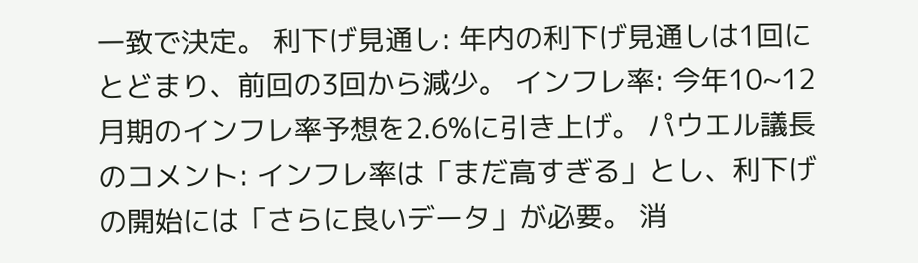一致で決定。 利下げ見通し: 年内の利下げ見通しは1回にとどまり、前回の3回から減少。 インフレ率: 今年10~12月期のインフレ率予想を2.6%に引き上げ。 パウエル議長のコメント: インフレ率は「まだ高すぎる」とし、利下げの開始には「さらに良いデータ」が必要。 消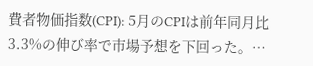費者物価指数(CPI): 5月のCPIは前年同月比3.3%の伸び率で市場予想を下回った。…